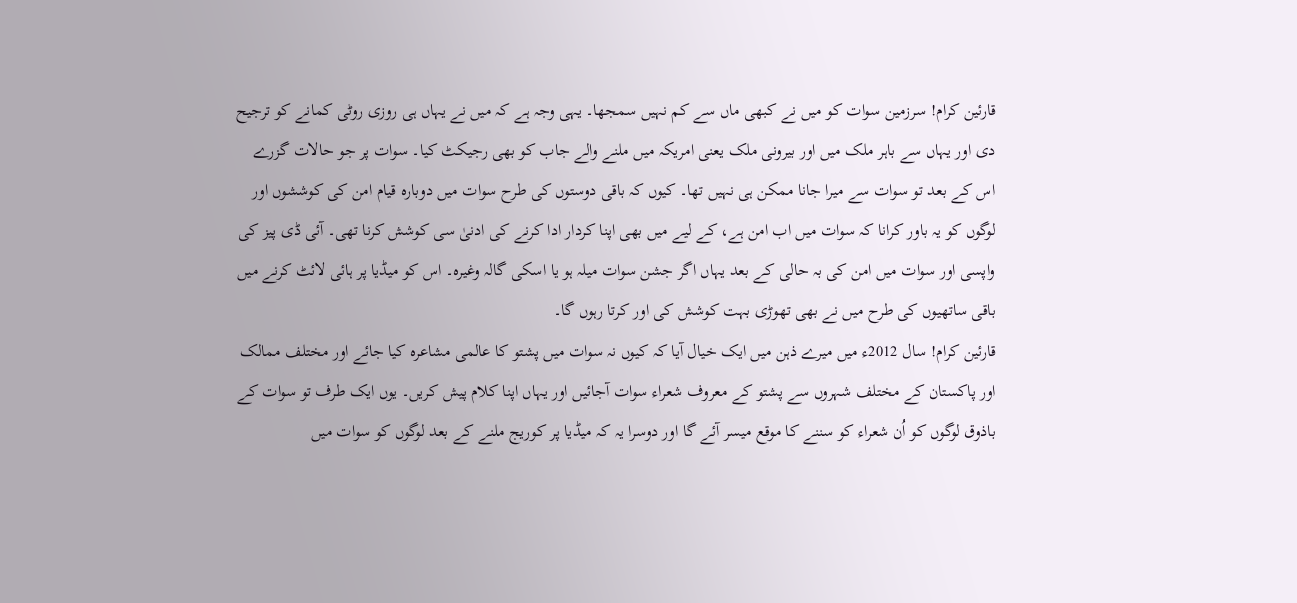قارئین کرام! سرزمین سوات کو میں نے کبھی ماں سے کم نہیں سمجھا۔ یہی وجہ ہے کہ میں نے یہاں ہی روزی روٹی کمانے کو ترجیح دی اور یہاں سے باہر ملک میں اور بیرونی ملک یعنی امریکہ میں ملنے والے جاب کو بھی رجیکٹ کیا۔ سوات پر جو حالات گزرے اس کے بعد تو سوات سے میرا جانا ممکن ہی نہیں تھا۔ کیوں کہ باقی دوستوں کی طرح سوات میں دوبارہ قیام امن کی کوششوں اور لوگوں کو یہ باور کرانا کہ سوات میں اب امن ہے، کے لیے میں بھی اپنا کردار ادا کرنے کی ادنیٰ سی کوشش کرنا تھی۔ آئی ڈی پیز کی واپسی اور سوات میں امن کی بہ حالی کے بعد یہاں اگر جشن سوات میلہ ہو یا اسکی گالہ وغیرہ۔ اس کو میڈیا پر ہائی لائٹ کرنے میں باقی ساتھیوں کی طرح میں نے بھی تھوڑی بہت کوشش کی اور کرتا رہوں گا۔
قارئین کرام! سال 2012ء میں میرے ذہن میں ایک خیال آیا کہ کیوں نہ سوات میں پشتو کا عالمی مشاعرہ کیا جائے اور مختلف ممالک اور پاکستان کے مختلف شہروں سے پشتو کے معروف شعراء سوات آجائیں اور یہاں اپنا کلام پیش کریں۔ یوں ایک طرف تو سوات کے باذوق لوگوں کو اُن شعراء کو سننے کا موقع میسر آئے گا اور دوسرا یہ کہ میڈیا پر کوریج ملنے کے بعد لوگوں کو سوات میں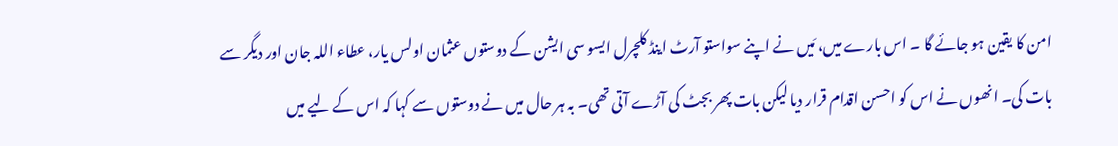امن کا یقین ہو جائے گا ۔ اس بارے میں، مَیں نے اپنے سواستو آرٹ اینڈ کلچرل ایسو سی ایشن کے دوستوں عثمان اولس یار، عطاء اللہ جان اور دیگر سے بات کی۔ انھوں نے اس کو احسن اقدام قرار دیا لیکن بات پھر بجٹ کی آڑے آتی تھی۔ بہ ہر حال میں نے دوستوں سے کہا کہ اس کے لیے میں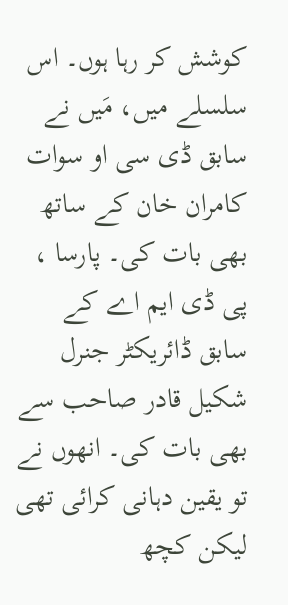کوشش کر رہا ہوں۔ اس سلسلے میں، مَیں نے سابق ڈی سی او سوات کامران خان کے ساتھ بھی بات کی۔ پارسا ، پی ڈی ایم اے کے سابق ڈائریکٹر جنرل شکیل قادر صاحب سے بھی بات کی۔ انھوں نے تو یقین دہانی کرائی تھی لیکن کچھ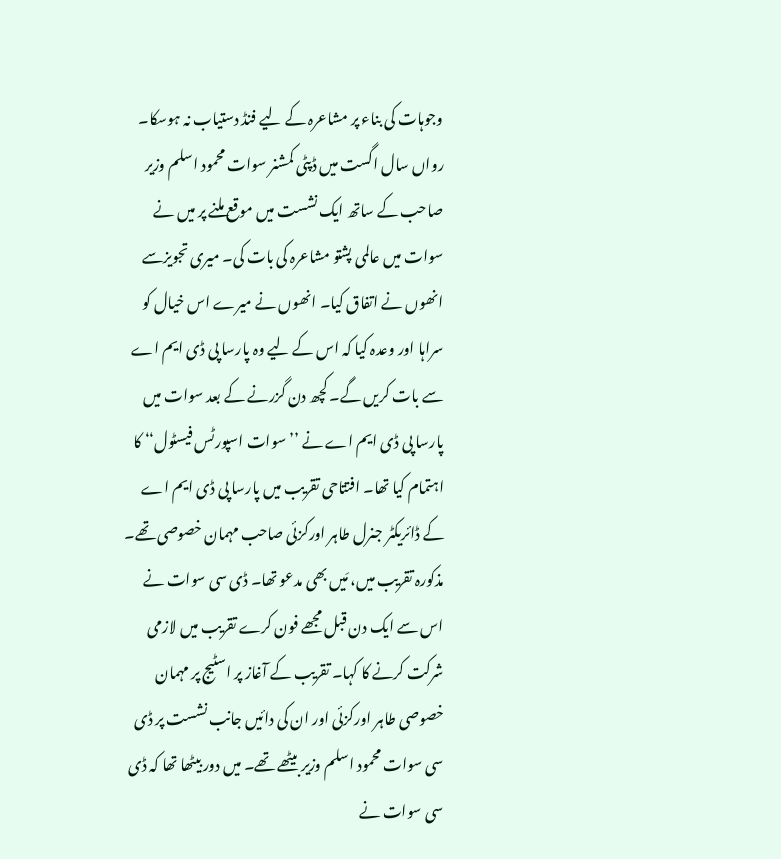وجوہات کی بناء پر مشاعرہ کے لیے فنڈ دستیاب نہ ہوسکا۔ رواں سال اگست میں ڈپٹی کمشنر سوات محمود اسلم وزیر صاحب کے ساتھ ایک نشست میں موقع ملنے پر میں نے سوات میں عالمی پشتو مشاعرہ کی بات کی۔ میری تجویزسے انھوں نے اتفاق کیا۔ انھوں نے میرے اس خیال کو سراہا اور وعدہ کیا کہ اس کے لیے وہ پارسا پی ڈی ایم اے سے بات کریں گے۔ کچھ دن گزرنے کے بعد سوات میں پارسا پی ڈی ایم اے نے ’’سوات اسپورٹس فیسٹول‘‘ کا اہتمام کیا تھا۔ افتتاحی تقریب میں پارسا پی ڈی ایم اے کے ڈائریکٹر جنرل طاہر اورکزئی صاحب مہمان خصوصی تھے۔ مذکورہ تقریب میں، مَیں بھی مدعو تھا۔ ڈی سی سوات نے اس سے ایک دن قبل مجھے فون کرے تقریب میں لازمی شرکت کرنے کا کہا۔ تقریب کے آغاز پر اسٹیج پر مہمان خصوصی طاہر اورکزئی اور ان کی دائیں جانب نشست پر ڈی سی سوات محمود اسلم وزیر بیٹھے تھے۔ میں دور بیٹھا تھا کہ ڈی سی سوات نے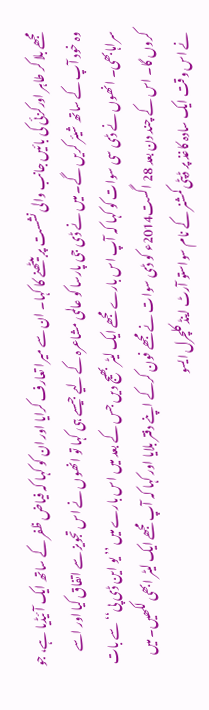مجھے بلا کر طاہر اورکزئی کی بائیں جانب والی نشست پر بیٹھنے کا کہا۔ ان سے میرا تعارف کرایا اور ان کو کہا کہ فیاض ظفر کے ساتھ ایک آئیڈیا ہے، جو وہ خود آپ کے ساتھ شیئر کریں گے۔ میں نے ڈی جی پارسا کو عالمی مشاعرہ کے لیے جیسے ہی کہا تو انھوں نے اس تجویز سے اتفاق کیا اور اسے سراہابھی۔ انھوں نے ڈی سی سوات کو کہا کہ آپ اس بارے مجھے ایک لیٹر بھیج دیں جس کے بعد میں اس بارے میں ’’ یو این ڈی پی‘‘ سے بات کروں گا۔ اس کے چند دن بعد 28 اگست2014ء کو ڈی سوات نے مجھے فون کرکے اپنے دفتر بلایا اور کہا کہ آپ مجھے ایک لیٹر ابھی لکھیں۔ میں نے اس وقت ایک سادہ کاغذ پر ڈپٹی کمشنر کے نام سواستو آرٹ اینڈ کلچرل ایسو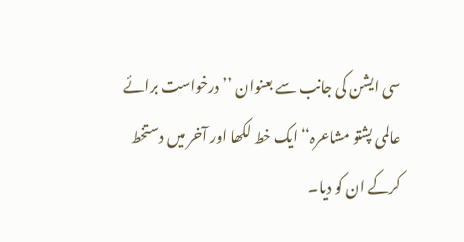سی ایشن کی جانب سے بعنوان ’’ درخواست برائے عالمی پشتو مشاعرہ‘‘ایک خط لکھا اور آخر میں دستخط کرکے ان کو دیا۔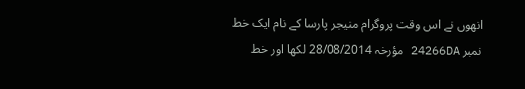انھوں نے اس وقت پروگرام منیجر پارسا کے نام ایک خط نمبر 24266DA مؤرخہ 28/08/2014 لکھا اور خط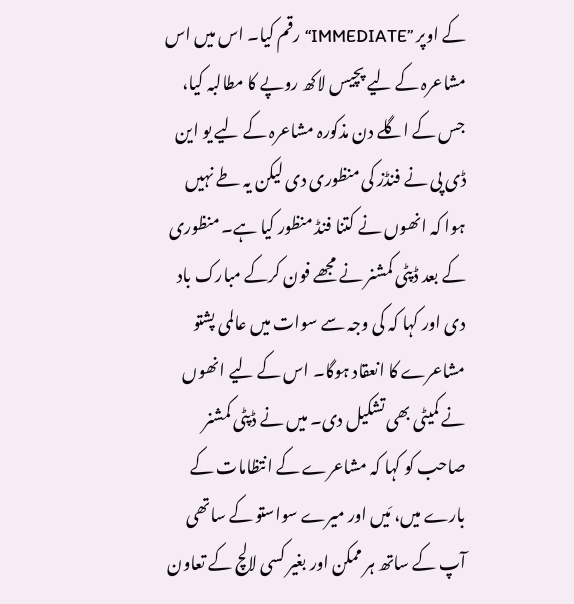کے اوپر ’’IMMEDIATE‘‘ رقم کیا۔ اس میں اس مشاعرہ کے لیے پچیس لاکھ روپے کا مطالبہ کیا، جس کے اگلے دن مذکورہ مشاعرہ کے لیے یو این ڈی پی نے فنڈز کی منظوری دی لیکن یہ طے نہیں ہوا کہ انھوں نے کتنا فنڈ منظور کیا ہے۔ منظوری کے بعد ڈپٹی کمشنر نے مجھے فون کرکے مبارک باد دی اور کہا کہ کی وجہ سے سوات میں عالمی پشتو مشاعرے کا انعقاد ہوگا۔ اس کے لیے انھوں نے کمیٹی بھی تشکیل دی۔ میں نے ڈپٹی کمشنر صاحب کو کہا کہ مشاعرے کے انتظامات کے بارے میں، مَیں اور میرے سواستو کے ساتھی آپ کے ساتھ ہر ممکن اور بغیر کسی لالچ کے تعاون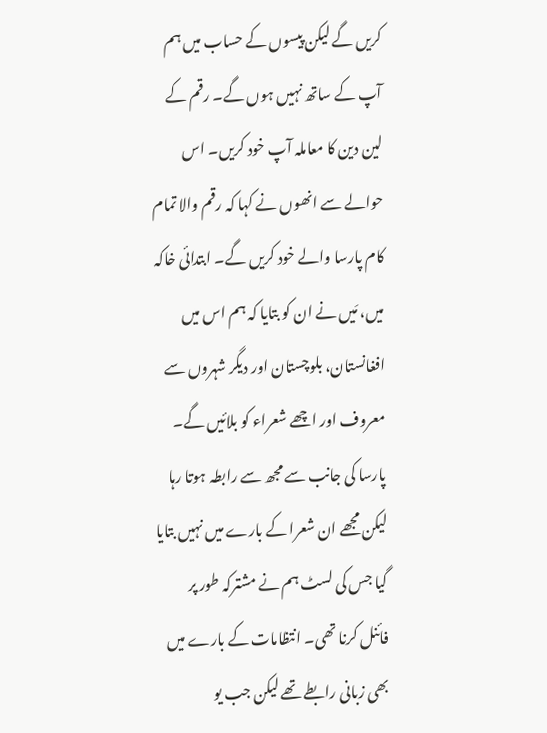کریں گے لیکن پیسوں کے حساب میں ہم آپ کے ساتھ نہیں ہوں گے۔ رقم کے لین دین کا معاملہ آپ خود کریں۔ اس حوالے سے انھوں نے کہا کہ رقم والا تمام کام پارسا والے خود کریں گے۔ ابتدائی خاکہ میں، مَیں نے ان کو بتایا کہ ہم اس میں افغانستان، بلوچستان اور دیگر شہروں سے معروف اور اچھے شعراء کو بلائیں گے۔ پارسا کی جانب سے مجھ سے رابطہ ہوتا رہا لیکن مجھے ان شعرا کے بارے میں نہیں بتایا گیا جس کی لسٹ ہم نے مشترکہ طور پر فائنل کرنا تھی۔ انتظامات کے بارے میں بھی زبانی رابطے تھے لیکن جب یو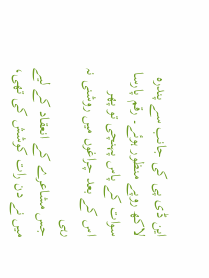این ڈی پی کی جانب سے پندرہ لاکھ روپے منظور ہوئے۔ رقم پارسا سوات کے پاس پہنچی تو پھر
اس کے بعد چراغوں میں روشنی نہ رہی
جس مشاعرے کے انعقاد کے لیے میں نے دن رات کوشش کی تھی،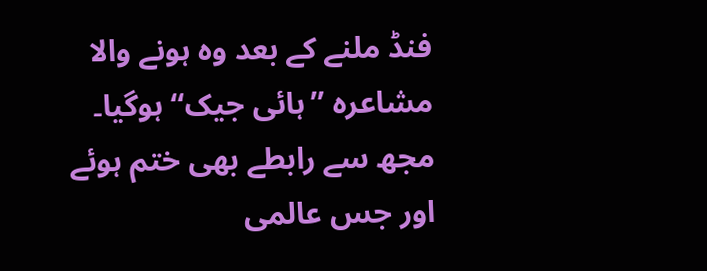فنڈ ملنے کے بعد وہ ہونے والا مشاعرہ ’’ہائی جیک‘‘ ہوگیا۔ مجھ سے رابطے بھی ختم ہوئے اور جس عالمی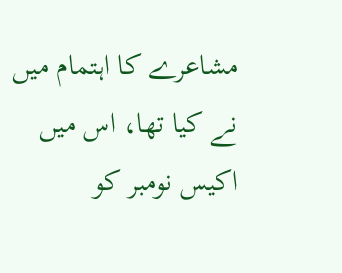مشاعرے کا اہتمام میں نے کیا تھا، اس میں اکیس نومبر کو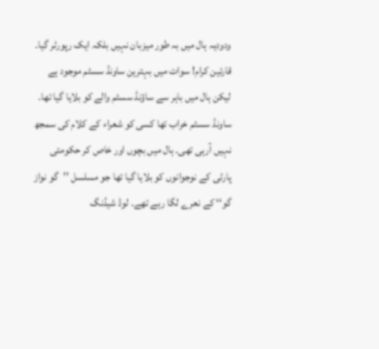ودودیہ ہال میں بہ طور میزبان نہیں بلکہ ایک رپورٹر گیا۔
قارئین کرام! سوات میں بہترین ساونڈ سسٹم موجود ہے لیکن ہال میں باہر سے ساؤنڈ سسٹم والے کو بلایا گیا تھا۔ ساونڈ سسٹم خراب تھا کسی کو شعراء کے کلام کی سمجھ نہیں آرہی تھی۔ ہال میں بچوں اور خاص کر حکومتی پارٹی کے نوجوانوں کو بلایا گیا تھا جو مسلسل ’’گو نواز گو‘‘ کے نعرے لگا رہے تھے۔ لوڈ شیڈنگ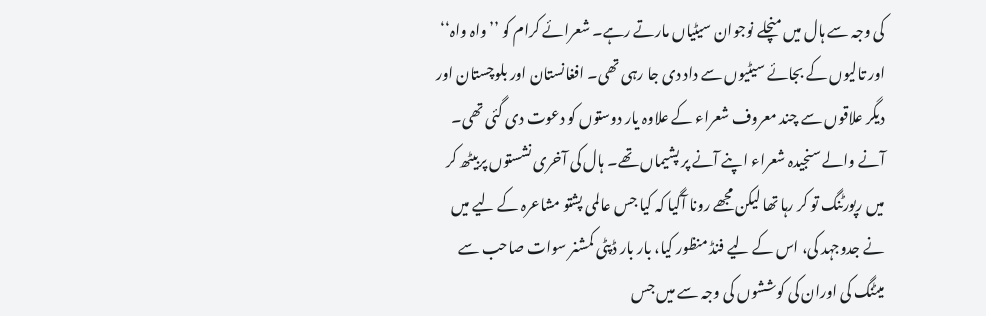کی وجہ سے ہال میں منچلے نوجوان سیٹیاں مارتے رہے۔ شعرائے کرام کو ’’واہ واہ‘‘ اور تالیوں کے بجائے سیٹیوں سے داد دی جا رہی تھی۔ افغانستان اور بلوچستان اور دیگر علاقوں سے چند معروف شعراء کے علاوہ یار دوستوں کو دعوت دی گئی تھی۔ آنے والے سنجیدہ شعراء اپنے آنے پر پشیماں تھے۔ ہال کی آخری نشستوں پربیٹھ کر میں رپورٹنگ تو کر رہا تھا لیکن مجھے رونا آگیا کہ کیا جس عالمی پشتو مشاعرہ کے لیے میں نے جدوجہد کی، اس کے لیے فنڈ منظور کیا، بار بار ڈپٹی کمشنر سوات صاحب سے میٹنگ کی اوران کی کوششوں کی وجہ سے میں جس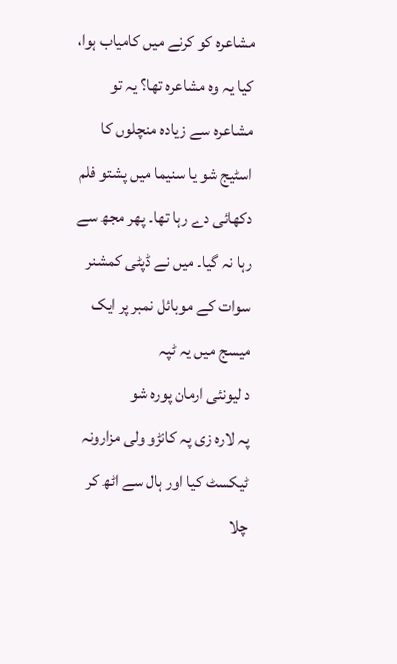مشاعرہ کو کرنے میں کامیاب ہوا، کیا یہ وہ مشاعرہ تھا؟ یہ تو مشاعرہ سے زیادہ منچلوں کا اسٹیج شو یا سنیما میں پشتو فلم دکھائی دے رہا تھا۔ پھر مجھ سے رہا نہ گیا۔ میں نے ڈپٹی کمشنر سوات کے موبائل نمبر پر ایک میسج میں یہ ٹپہ
د لیونئی ارمان پورہ شو
پہ لارہ زی پہ کانڑو ولی مزارونہ
ٹیکسٹ کیا اور ہال سے اٹھ کر چلا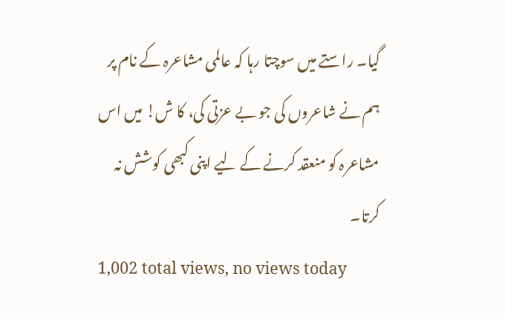گیا۔ راستے میں سوچتا رہا کہ عالمی مشاعرہ کے نام پر ہم نے شاعروں کی جو بے عزتی کی، کا ش! میں اس مشاعرہ کو منعقد کرنے کے لیے اپنی کبھی کوشش نہ کرتا۔
1,002 total views, no views today